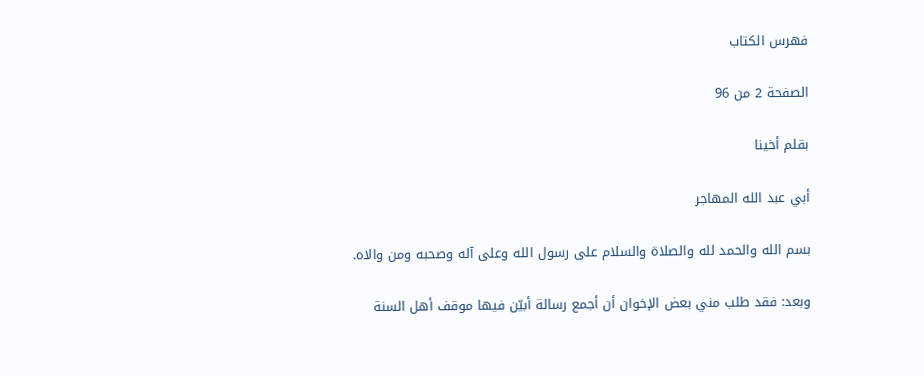فهرس الكتاب

الصفحة 2 من 96

بقلم أخينا

أبي عبد الله المهاجر

بسم الله والحمد لله والصلاة والسلام على رسول الله وعلى آله وصحبه ومن والاه.

وبعد: فقد طلب مني بعض الإخوان أن أجمع رسالة أبيّن فيها موقف أهل السنة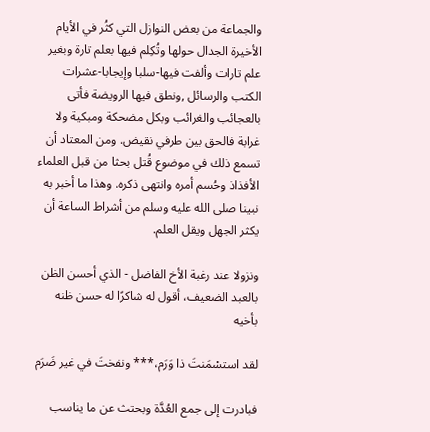والجماعة من بعض النوازل التي كثُر في الأيام الأخيرة الجدال حولها وتُكِلم فيها بعلم تارة وبغير علم تارات وألفت فيها-سلبا وإيجابا-عشرات الكتب والرسائل ,ونطق فيها الرويضة فأتى بالعجائب والغرائب وبكل مضحكة ومبكية ولا غرابة فالحق بين طرفي نقيض. ومن المعتاد أن تسمع ذلك في موضوع قُتل بحثا من قبل العلماء الأفذاذ وحُسم أمره وانتهى ذكره. وهذا ما أخبر به نبينا صلى الله عليه وسلم من أشراط الساعة أن يكثر الجهل ويقل العلم.

ونزولا عند رغبة الأخ الفاضل - الذي أحسن الظن بالعبد الضعيف، أقول له شاكرًا له حسن ظنه بأخيه

لقد استسْمَنتَ ذا وَرَم،*** ونفختَ في غير ضَرَم

فبادرت إلى جمع العُدَّة وبحتث عن ما يناسب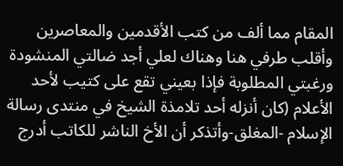المقام مما ألف من كتب الأقدمين والمعاصرين وأقلب طرفي هنا وهناك لعلي أجد ضالتي المنشودة ورغبتي المطلوبة فإذا بعيني تقع على كتيب لأحد الأعلام (كان أنزله أحد تلامذة الشيخ في منتدى رسالة الإسلام -المغلق-وأتذكر أن الأخ الناشر للكاتب أدرج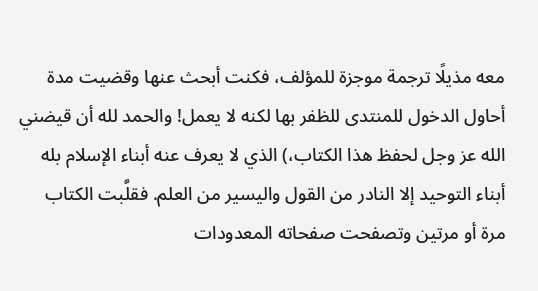معه مذيلًا ترجمة موجزة للمؤلف، فكنت أبحث عنها وقضيت مدة أحاول الدخول للمنتدى للظفر بها لكنه لا يعمل! والحمد لله أن قيضني الله عز وجل لحفظ هذا الكتاب،) الذي لا يعرف عنه أبناء الإسلام بله أبناء التوحيد إلا النادر من القول واليسير من العلم. فقلَّبت الكتاب مرة أو مرتين وتصفحت صفحاته المعدودات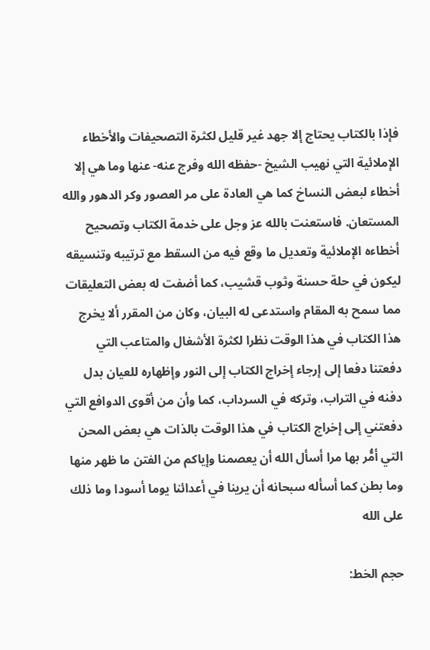فإذا بالكتاب يحتاج إلا جهد غير قليل لكثرة التصحيفات والأخطاء الإملائية التي نهيب الشيخ -حفظه الله وفرج عنه- عنها وما هي إلا أخطاء لبعض النساخ كما هي العادة على مر العصور وكر الدهور والله المستعان. فاستعنت بالله عز وجل على خدمة الكتاب وتصحيح أخطاءه الإملائية وتعديل ما وقع فيه من السقط مع ترتيبه وتنسيقه ليكون في حلة حسنة وثوب قشيب، كما أضفت له بعض التعليقات مما سمح به المقام واستدعى له البيان، وكان من المقرر ألا يخرج هذا الكتاب في هذا الوقت نظرا لكثرة الأشغال والمتاعب التي دفعتنا دفعا إلى إرجاء إخراج الكتاب إلى النور وإظهاره للعيان بدل دفنه في التراب، وتركه في السرداب، كما وأن من أقوى الدوافع التي دفعتني إلى إخراج الكتاب في هذا الوقت بالذات هي بعض المحن التي أمُّر بها مرا أسأل الله أن يعصمنا وإياكم من الفتن ما ظهر منها وما بطن كما أسأله سبحانه أن يرينا في أعدائنا يوما أسودا وما ذلك على الله

حجم الخط: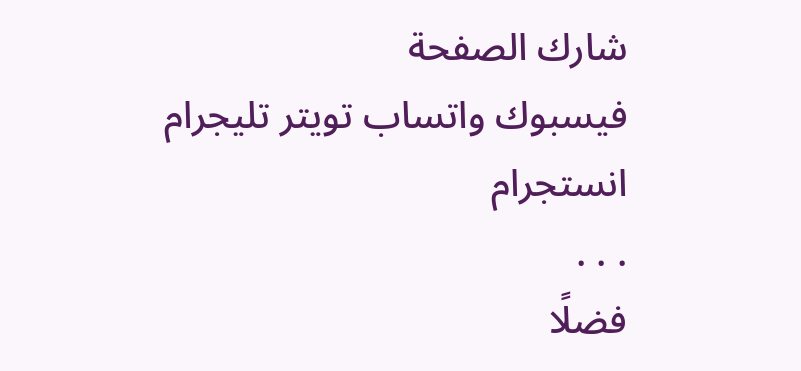شارك الصفحة
فيسبوك واتساب تويتر تليجرام انستجرام
. . .
فضلًا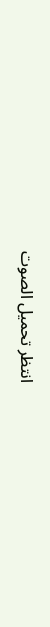انتظر تحميل الصوت